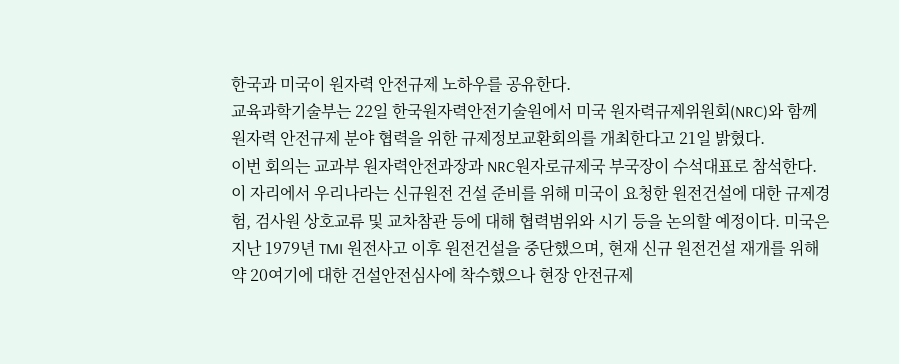한국과 미국이 원자력 안전규제 노하우를 공유한다.
교육과학기술부는 22일 한국원자력안전기술원에서 미국 원자력규제위원회(NRC)와 함께 원자력 안전규제 분야 협력을 위한 규제정보교환회의를 개최한다고 21일 밝혔다.
이번 회의는 교과부 원자력안전과장과 NRC원자로규제국 부국장이 수석대표로 참석한다. 이 자리에서 우리나라는 신규원전 건설 준비를 위해 미국이 요청한 원전건설에 대한 규제경험, 검사원 상호교류 및 교차참관 등에 대해 협력범위와 시기 등을 논의할 예정이다. 미국은 지난 1979년 TMI 원전사고 이후 원전건설을 중단했으며, 현재 신규 원전건설 재개를 위해 약 20여기에 대한 건설안전심사에 착수했으나 현장 안전규제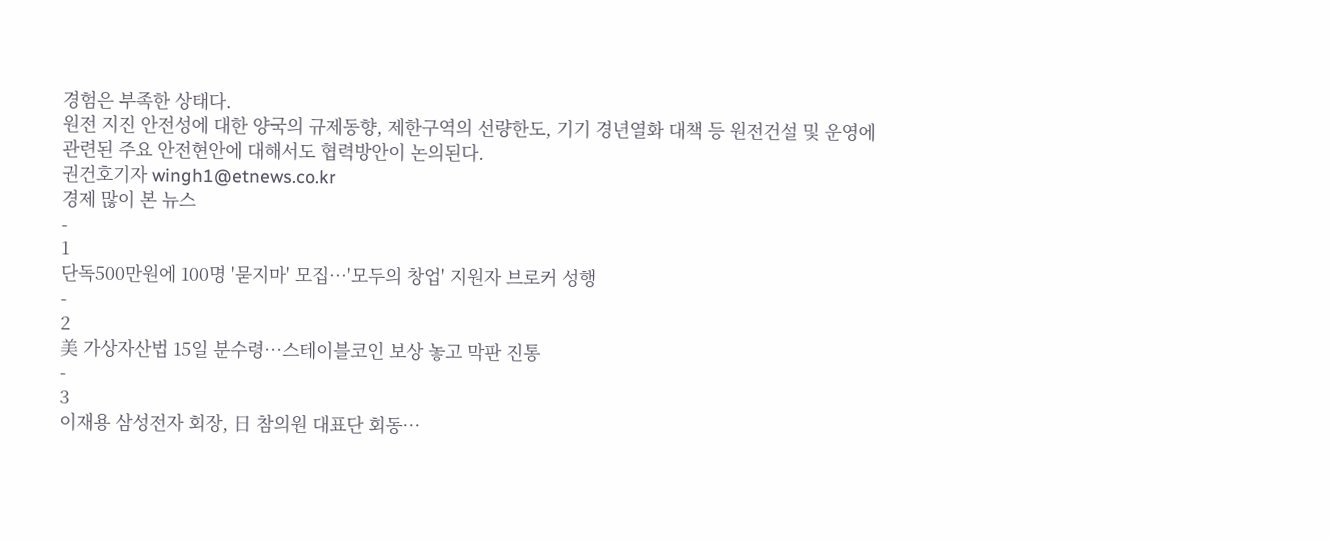경험은 부족한 상태다.
원전 지진 안전성에 대한 양국의 규제동향, 제한구역의 선량한도, 기기 경년열화 대책 등 원전건설 및 운영에 관련된 주요 안전현안에 대해서도 협력방안이 논의된다.
권건호기자 wingh1@etnews.co.kr
경제 많이 본 뉴스
-
1
단독500만원에 100명 '묻지마' 모집…'모두의 창업' 지원자 브로커 성행
-
2
美 가상자산법 15일 분수령…스테이블코인 보상 놓고 막판 진통
-
3
이재용 삼성전자 회장, 日 참의원 대표단 회동…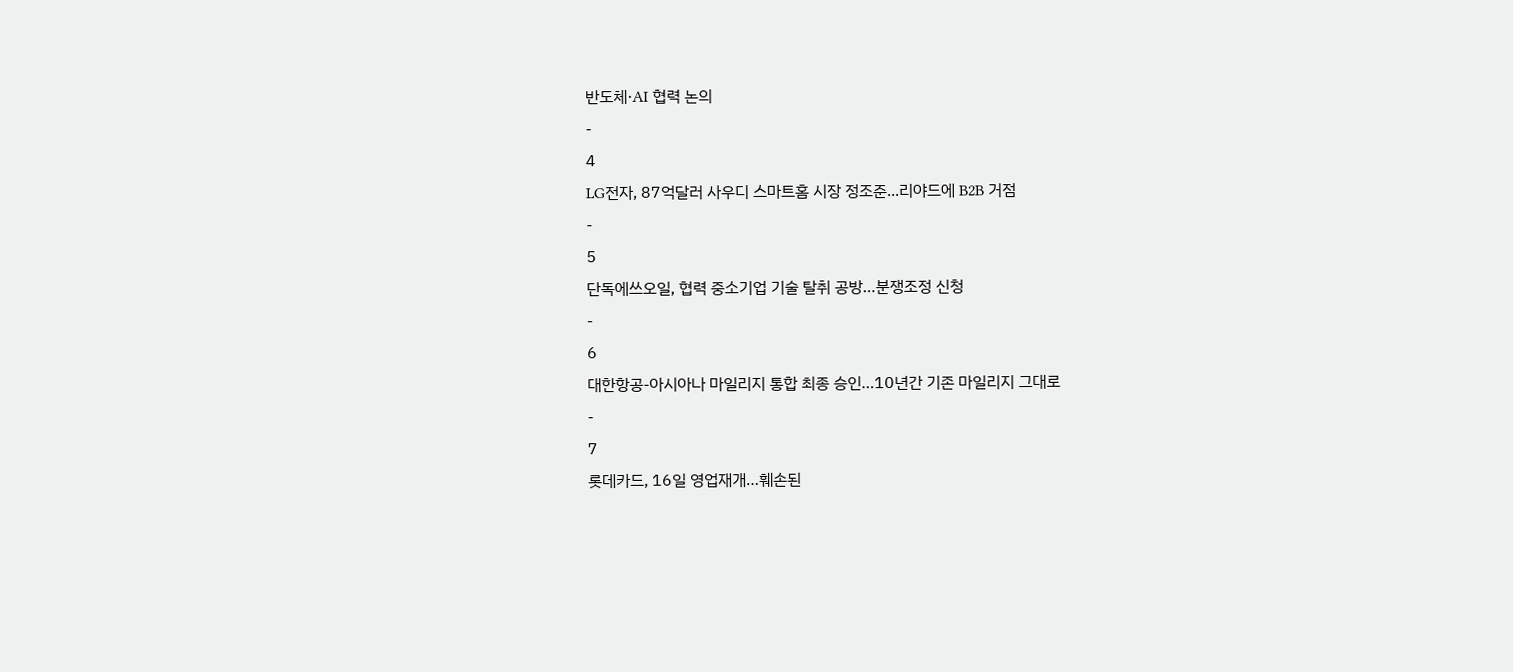반도체·AI 협력 논의
-
4
LG전자, 87억달러 사우디 스마트홈 시장 정조준...리야드에 B2B 거점
-
5
단독에쓰오일, 협력 중소기업 기술 탈취 공방…분쟁조정 신청
-
6
대한항공-아시아나 마일리지 통합 최종 승인…10년간 기존 마일리지 그대로
-
7
롯데카드, 16일 영업재개…훼손된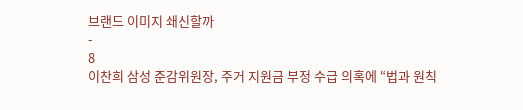브랜드 이미지 쇄신할까
-
8
이찬희 삼성 준감위원장, 주거 지원금 부정 수급 의혹에 “법과 원칙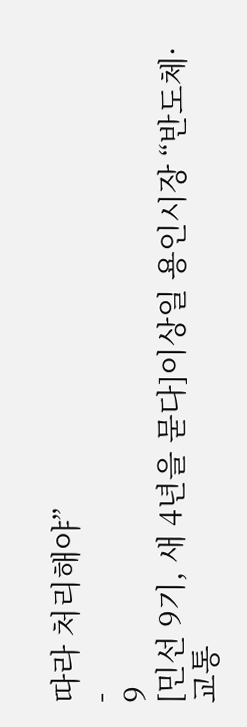따라 처리해야”
-
9
[민선 9기, 새 4년을 묻다]이상일 용인시장 “반도체·교통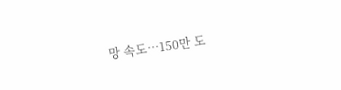망 속도…150만 도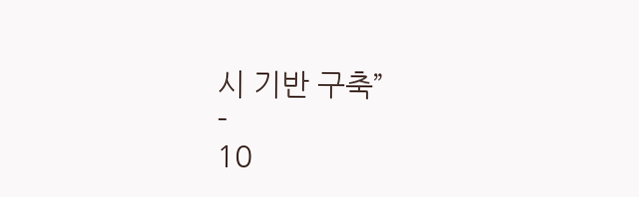시 기반 구축”
-
10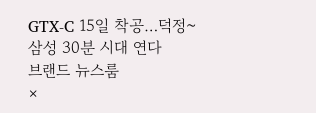GTX-C 15일 착공…덕정~삼성 30분 시대 연다
브랜드 뉴스룸
×